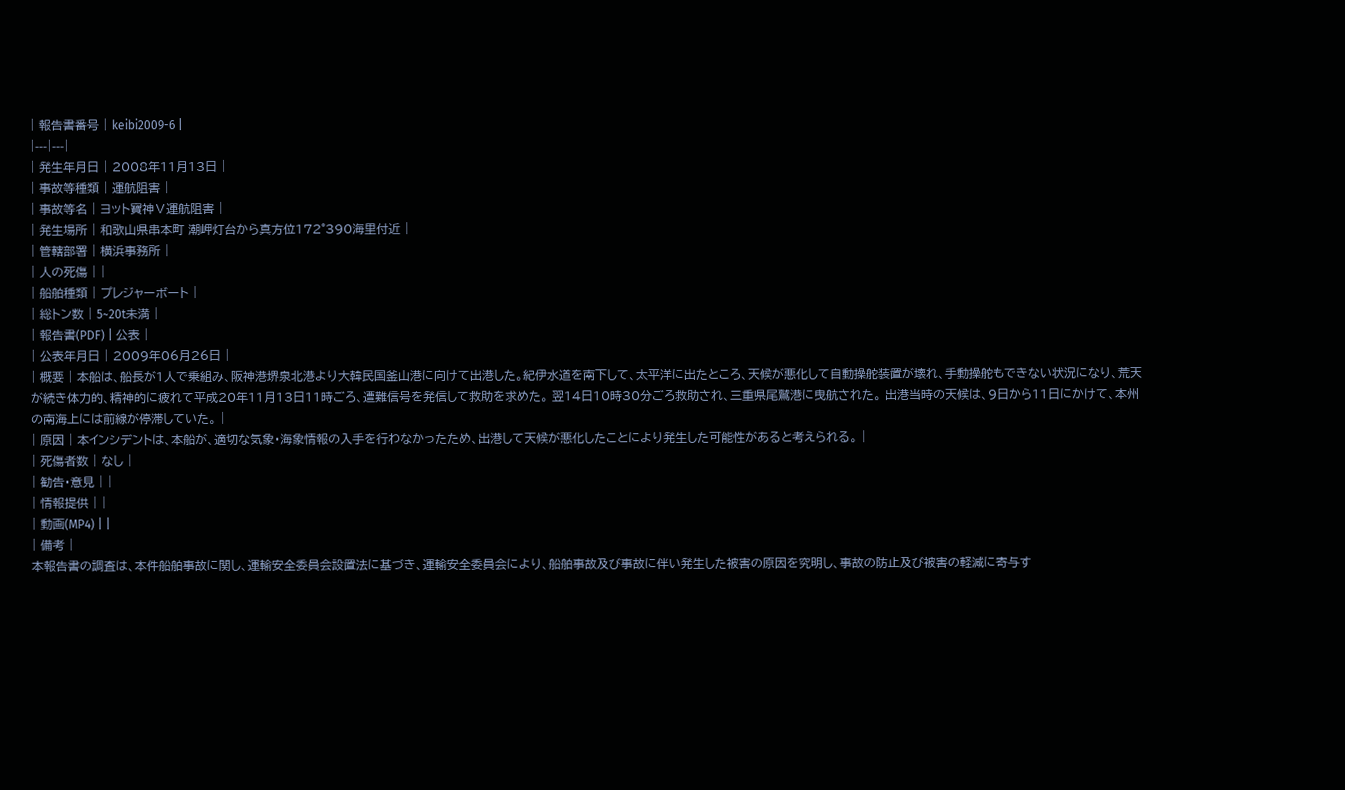| 報告書番号 | keibi2009-6 |
|---|---|
| 発生年月日 | 2008年11月13日 |
| 事故等種類 | 運航阻害 |
| 事故等名 | ヨット寶神Ⅴ運航阻害 |
| 発生場所 | 和歌山県串本町 潮岬灯台から真方位172°390海里付近 |
| 管轄部署 | 横浜事務所 |
| 人の死傷 | |
| 船舶種類 | プレジャーボート |
| 総トン数 | 5~20t未満 |
| 報告書(PDF) | 公表 |
| 公表年月日 | 2009年06月26日 |
| 概要 | 本船は、船長が1人で乗組み、阪神港堺泉北港より大韓民国釜山港に向けて出港した。紀伊水道を南下して、太平洋に出たところ、天候が悪化して自動操舵装置が壊れ、手動操舵もできない状況になり、荒天が続き体力的、精神的に疲れて平成20年11月13日11時ごろ、遭難信号を発信して救助を求めた。 翌14日10時30分ごろ救助され、三重県尾鷲港に曳航された。 出港当時の天候は、9日から11日にかけて、本州の南海上には前線が停滞していた。 |
| 原因 | 本インシデントは、本船が、適切な気象・海象情報の入手を行わなかったため、出港して天候が悪化したことにより発生した可能性があると考えられる。 |
| 死傷者数 | なし |
| 勧告・意見 | |
| 情報提供 | |
| 動画(MP4) | |
| 備考 |
本報告書の調査は、本件船舶事故に関し、運輸安全委員会設置法に基づき、運輸安全委員会により、船舶事故及び事故に伴い発生した被害の原因を究明し、事故の防止及び被害の軽減に寄与す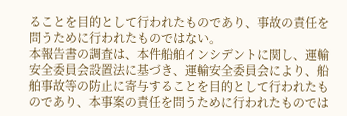ることを目的として行われたものであり、事故の責任を問うために行われたものではない。
本報告書の調査は、本件船舶インシデントに関し、運輸安全委員会設置法に基づき、運輸安全委員会により、船舶事故等の防止に寄与することを目的として行われたものであり、本事案の責任を問うために行われたものでは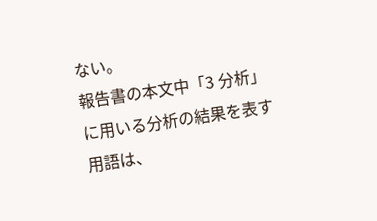ない。
報告書の本文中「3 分析」に用いる分析の結果を表す用語は、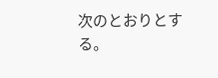次のとおりとする。